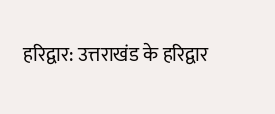हरिद्वार: उत्तराखंड के हरिद्वार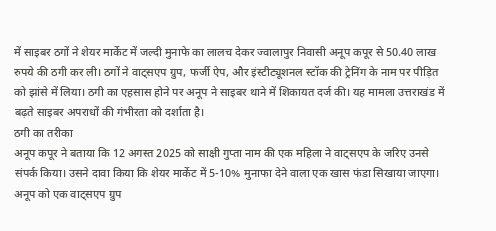में साइबर ठगों ने शेयर मार्केट में जल्दी मुनाफे का लालच देकर ज्वालापुर निवासी अनूप कपूर से 50.40 लाख रुपये की ठगी कर ली। ठगों ने वाट्सएप ग्रुप, फर्जी ऐप, और इंस्टीट्यूशनल स्टॉक की ट्रेनिंग के नाम पर पीड़ित को झांसे में लिया। ठगी का एहसास होने पर अनूप ने साइबर थाने में शिकायत दर्ज की। यह मामला उत्तराखंड में बढ़ते साइबर अपराधों की गंभीरता को दर्शाता है।
ठगी का तरीका
अनूप कपूर ने बताया कि 12 अगस्त 2025 को साक्षी गुप्ता नाम की एक महिला ने वाट्सएप के जरिए उनसे संपर्क किया। उसने दावा किया कि शेयर मार्केट में 5-10% मुनाफा देने वाला एक खास फंडा सिखाया जाएगा। अनूप को एक वाट्सएप ग्रुप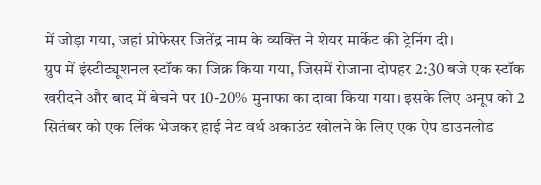में जोड़ा गया, जहां प्रोफेसर जितेंद्र नाम के व्यक्ति ने शेयर मार्केट की ट्रेनिंग दी।
ग्रुप में इंस्टीट्यूशनल स्टॉक का जिक्र किया गया, जिसमें रोजाना दोपहर 2:30 बजे एक स्टॉक खरीदने और बाद में बेचने पर 10-20% मुनाफा का दावा किया गया। इसके लिए अनूप को 2 सितंबर को एक लिंक भेजकर हाई नेट वर्थ अकाउंट खोलने के लिए एक ऐप डाउनलोड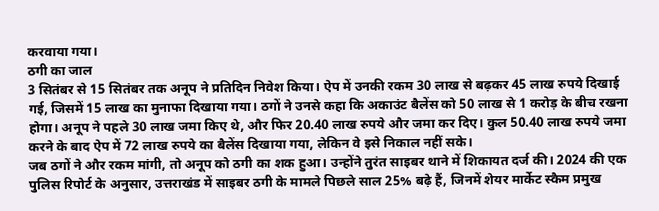करवाया गया।
ठगी का जाल
3 सितंबर से 15 सितंबर तक अनूप ने प्रतिदिन निवेश किया। ऐप में उनकी रकम 30 लाख से बढ़कर 45 लाख रुपये दिखाई गई, जिसमें 15 लाख का मुनाफा दिखाया गया। ठगों ने उनसे कहा कि अकाउंट बैलेंस को 50 लाख से 1 करोड़ के बीच रखना होगा। अनूप ने पहले 30 लाख जमा किए थे, और फिर 20.40 लाख रुपये और जमा कर दिए। कुल 50.40 लाख रुपये जमा करने के बाद ऐप में 72 लाख रुपये का बैलेंस दिखाया गया, लेकिन वे इसे निकाल नहीं सके।
जब ठगों ने और रकम मांगी, तो अनूप को ठगी का शक हुआ। उन्होंने तुरंत साइबर थाने में शिकायत दर्ज की। 2024 की एक पुलिस रिपोर्ट के अनुसार, उत्तराखंड में साइबर ठगी के मामले पिछले साल 25% बढ़े हैं, जिनमें शेयर मार्केट स्कैम प्रमुख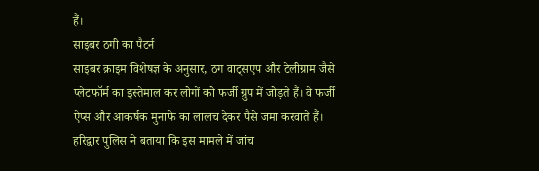हैं।
साइबर ठगी का पैटर्न
साइबर क्राइम विशेषज्ञ के अनुसार, ठग वाट्सएप और टेलीग्राम जैसे प्लेटफॉर्म का इस्तेमाल कर लोगों को फर्जी ग्रुप में जोड़ते हैं। वे फर्जी ऐप्स और आकर्षक मुनाफे का लालच देकर पैसे जमा करवाते हैं। हरिद्वार पुलिस ने बताया कि इस मामले में जांच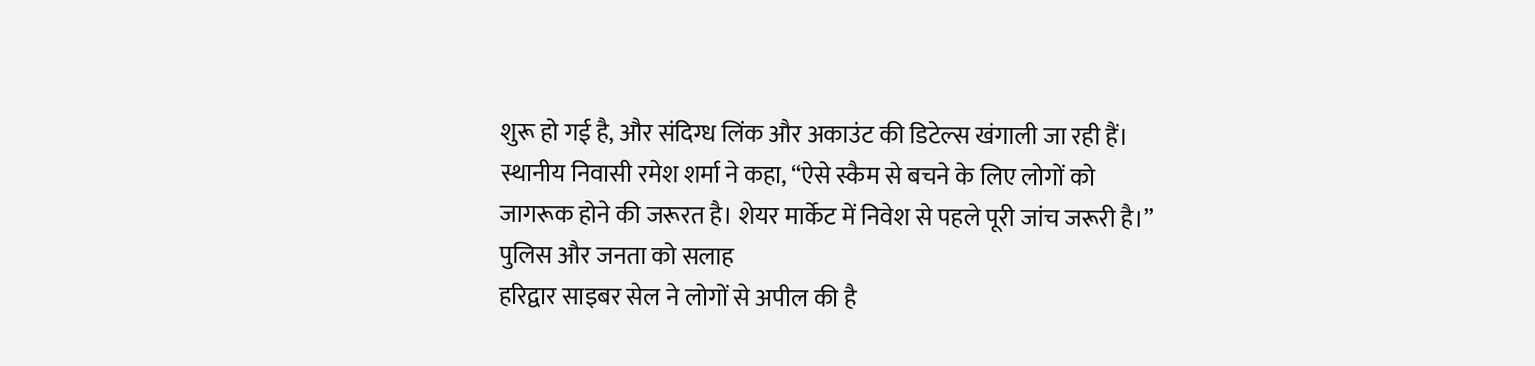शुरू हो गई है, और संदिग्ध लिंक और अकाउंट की डिटेल्स खंगाली जा रही हैं।
स्थानीय निवासी रमेश शर्मा ने कहा, “ऐसे स्कैम से बचने के लिए लोगों को जागरूक होने की जरूरत है। शेयर मार्केट में निवेश से पहले पूरी जांच जरूरी है।”
पुलिस और जनता को सलाह
हरिद्वार साइबर सेल ने लोगों से अपील की है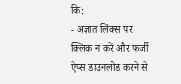कि:
- अज्ञात लिंक्स पर क्लिक न करें और फर्जी ऐप्स डाउनलोड करने से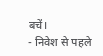बचें।
- निवेश से पहले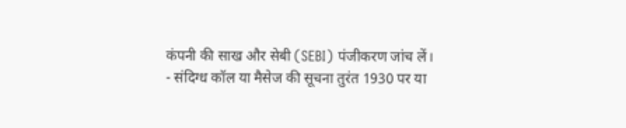कंपनी की साख और सेबी (SEBI) पंजीकरण जांच लें।
- संदिग्ध कॉल या मैसेज की सूचना तुरंत 1930 पर या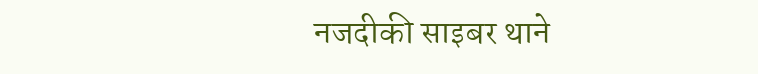नजदीकी साइबर थाने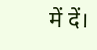में दें।